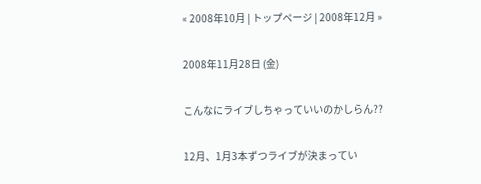« 2008年10月 | トップページ | 2008年12月 »

2008年11月28日 (金)

こんなにライブしちゃっていいのかしらん??

12月、1月3本ずつライブが決まってい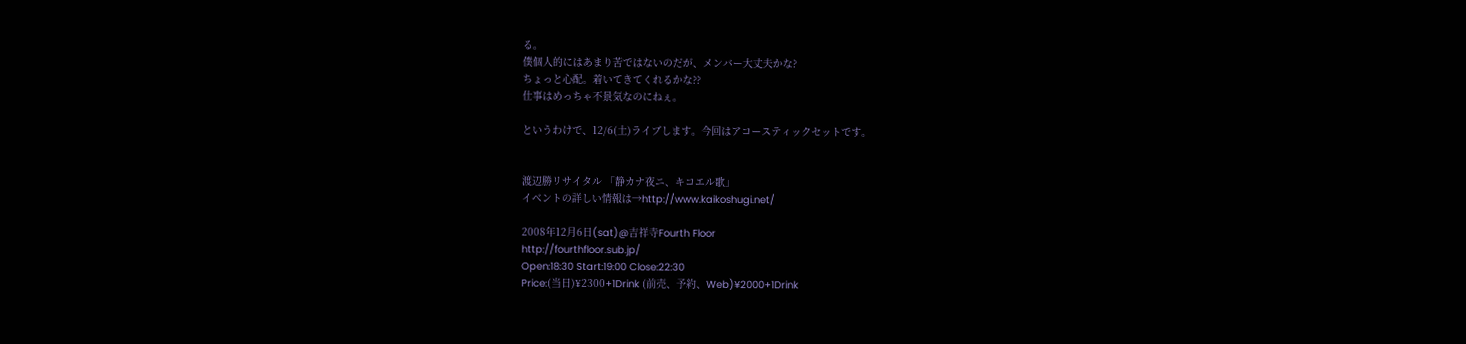る。
僕個人的にはあまり苦ではないのだが、メンバー大丈夫かな?
ちょっと心配。着いてきてくれるかな??
仕事はめっちゃ不景気なのにねぇ。

というわけで、12/6(土)ライブします。今回はアコースティックセットです。


渡辺勝リサイタル 「静カナ夜ニ、キコエル歌」
イベントの詳しい情報は→http://www.kaikoshugi.net/

2008年12月6日(sat)@吉祥寺Fourth Floor
http://fourthfloor.sub.jp/
Open:18:30 Start:19:00 Close:22:30
Price:(当日)¥2300+1Drink (前売、予約、Web)¥2000+1Drink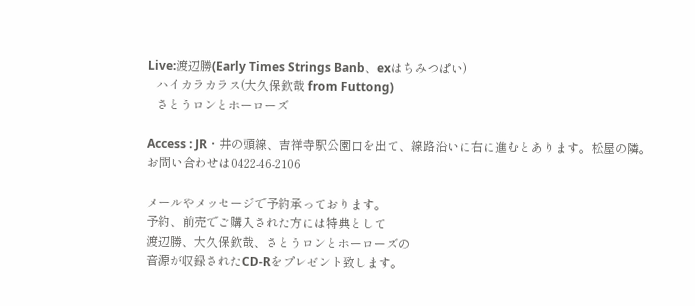Live:渡辺勝(Early Times Strings Banb、exはちみつぱい)
   ハイカラカラス(大久保欽哉 from Futtong)
   さとうロンとホーローズ

Access : JR・井の頭線、吉祥寺駅公園口を出て、線路沿いに右に進むとあります。松屋の隣。お問い合わせは0422-46-2106

メールやメッセージで予約承っております。
予約、前売でご購入された方には特典として
渡辺勝、大久保欽哉、さとうロンとホーローズの
音源が収録されたCD-Rをプレゼント致します。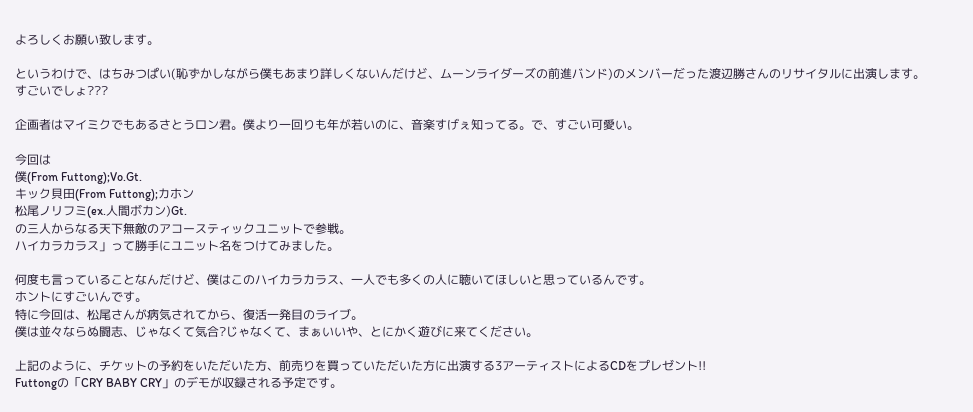よろしくお願い致します。

というわけで、はちみつぱい(恥ずかしながら僕もあまり詳しくないんだけど、ムーンライダーズの前進バンド)のメンバーだった渡辺勝さんのリサイタルに出演します。
すごいでしょ???

企画者はマイミクでもあるさとうロン君。僕より一回りも年が若いのに、音楽すげぇ知ってる。で、すごい可愛い。

今回は
僕(From Futtong);Vo.Gt.
キック貝田(From Futtong);カホン
松尾ノリフミ(ex.人間ボカン)Gt.
の三人からなる天下無敵のアコースティックユニットで参戦。
ハイカラカラス」って勝手にユニット名をつけてみました。

何度も言っていることなんだけど、僕はこのハイカラカラス、一人でも多くの人に聴いてほしいと思っているんです。
ホントにすごいんです。
特に今回は、松尾さんが病気されてから、復活一発目のライブ。
僕は並々ならぬ闘志、じゃなくて気合?じゃなくて、まぁいいや、とにかく遊びに来てください。

上記のように、チケットの予約をいただいた方、前売りを買っていただいた方に出演する3アーティストによるCDをプレゼント!!
Futtongの「CRY BABY CRY」のデモが収録される予定です。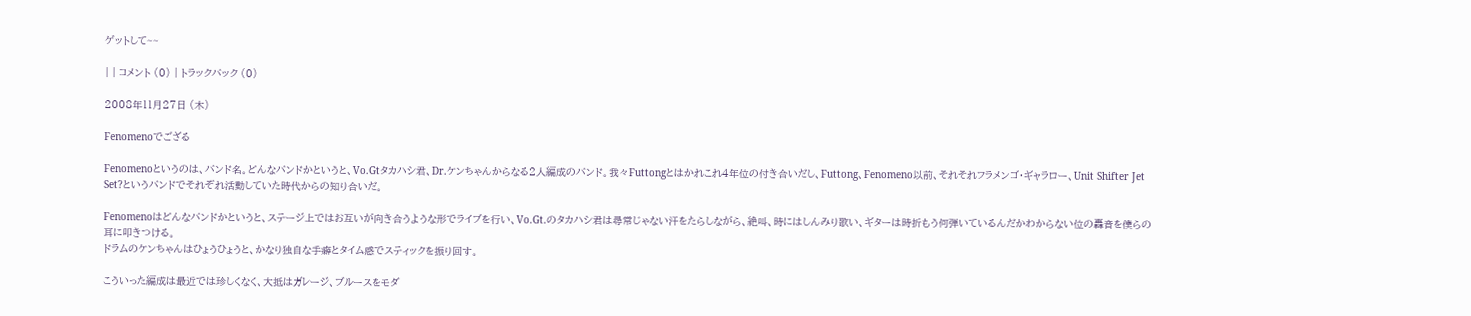ゲットして~~

| | コメント (0) | トラックバック (0)

2008年11月27日 (木)

Fenomenoでござる

Fenomenoというのは、バンド名。どんなバンドかというと、Vo.Gtタカハシ君、Dr.ケンちゃんからなる2人編成のバンド。我々Futtongとはかれこれ4年位の付き合いだし、Futtong、Fenomeno以前、それそれフラメンゴ・ギャラロー、Unit Shifter Jet Set?というバンドでそれぞれ活動していた時代からの知り合いだ。

Fenomenoはどんなバンドかというと、ステージ上ではお互いが向き合うような形でライブを行い、Vo.Gt.のタカハシ君は尋常じゃない汗をたらしながら、絶叫、時にはしんみり歌い、ギターは時折もう何弾いているんだかわからない位の轟音を僕らの耳に叩きつける。
ドラムのケンちゃんはひょうひょうと、かなり独自な手癖とタイム感でスティックを振り回す。

こういった編成は最近では珍しくなく、大抵はガレージ、ブルースをモダ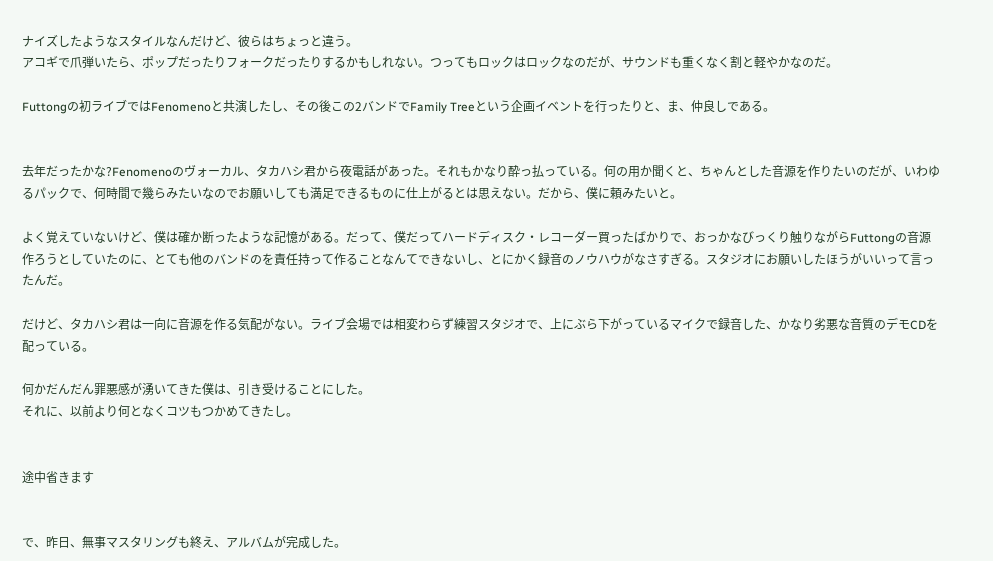ナイズしたようなスタイルなんだけど、彼らはちょっと違う。
アコギで爪弾いたら、ポップだったりフォークだったりするかもしれない。つってもロックはロックなのだが、サウンドも重くなく割と軽やかなのだ。

Futtongの初ライブではFenomenoと共演したし、その後この2バンドでFamily Treeという企画イベントを行ったりと、ま、仲良しである。


去年だったかな?Fenomenoのヴォーカル、タカハシ君から夜電話があった。それもかなり酔っ払っている。何の用か聞くと、ちゃんとした音源を作りたいのだが、いわゆるパックで、何時間で幾らみたいなのでお願いしても満足できるものに仕上がるとは思えない。だから、僕に頼みたいと。

よく覚えていないけど、僕は確か断ったような記憶がある。だって、僕だってハードディスク・レコーダー買ったばかりで、おっかなびっくり触りながらFuttongの音源作ろうとしていたのに、とても他のバンドのを責任持って作ることなんてできないし、とにかく録音のノウハウがなさすぎる。スタジオにお願いしたほうがいいって言ったんだ。

だけど、タカハシ君は一向に音源を作る気配がない。ライブ会場では相変わらず練習スタジオで、上にぶら下がっているマイクで録音した、かなり劣悪な音質のデモCDを配っている。

何かだんだん罪悪感が湧いてきた僕は、引き受けることにした。
それに、以前より何となくコツもつかめてきたし。


途中省きます


で、昨日、無事マスタリングも終え、アルバムが完成した。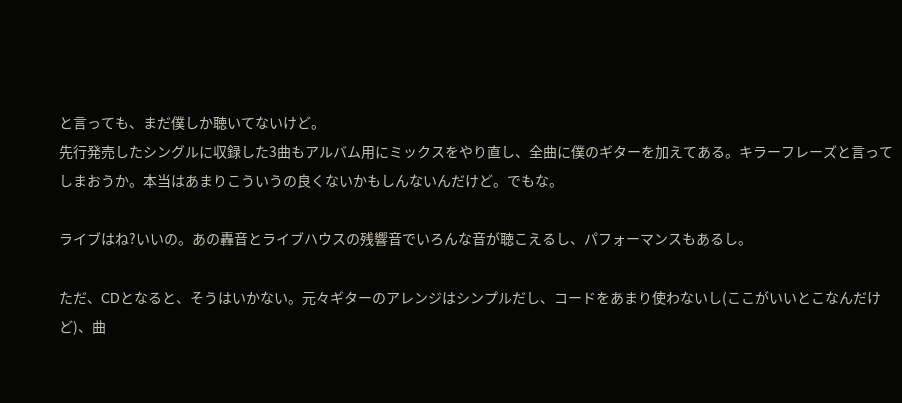と言っても、まだ僕しか聴いてないけど。
先行発売したシングルに収録した3曲もアルバム用にミックスをやり直し、全曲に僕のギターを加えてある。キラーフレーズと言ってしまおうか。本当はあまりこういうの良くないかもしんないんだけど。でもな。

ライブはね?いいの。あの轟音とライブハウスの残響音でいろんな音が聴こえるし、パフォーマンスもあるし。

ただ、CDとなると、そうはいかない。元々ギターのアレンジはシンプルだし、コードをあまり使わないし(ここがいいとこなんだけど)、曲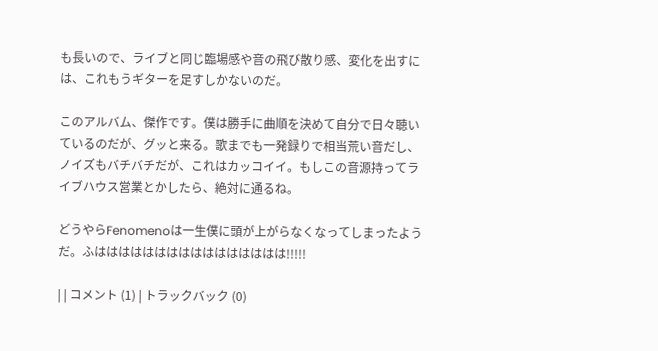も長いので、ライブと同じ臨場感や音の飛び散り感、変化を出すには、これもうギターを足すしかないのだ。

このアルバム、傑作です。僕は勝手に曲順を決めて自分で日々聴いているのだが、グッと来る。歌までも一発録りで相当荒い音だし、ノイズもバチバチだが、これはカッコイイ。もしこの音源持ってライブハウス営業とかしたら、絶対に通るね。

どうやらFenomenoは一生僕に頭が上がらなくなってしまったようだ。ふはははははははははははははははは!!!!!

| | コメント (1) | トラックバック (0)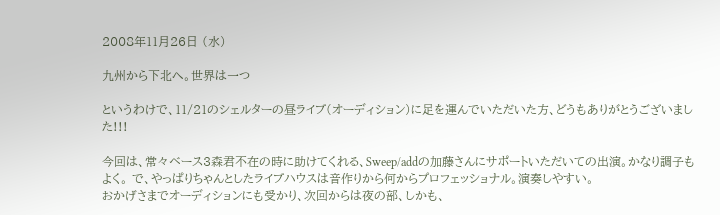2008年11月26日 (水)

九州から下北へ。世界は一つ

というわけで、11/21のシェルターの昼ライブ(オーディション)に足を運んでいただいた方、どうもありがとうございました!!!

今回は、常々ベース3森君不在の時に助けてくれる、Sweep/addの加藤さんにサポートいただいての出演。かなり調子もよく。 で、やっぱりちゃんとしたライブハウスは音作りから何からプロフェッショナル。演奏しやすい。
おかげさまでオーディションにも受かり、次回からは夜の部、しかも、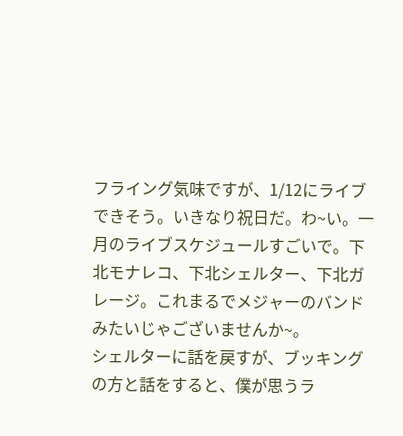フライング気味ですが、1/12にライブできそう。いきなり祝日だ。わ~い。一月のライブスケジュールすごいで。下北モナレコ、下北シェルター、下北ガレージ。これまるでメジャーのバンドみたいじゃございませんか~。
シェルターに話を戻すが、ブッキングの方と話をすると、僕が思うラ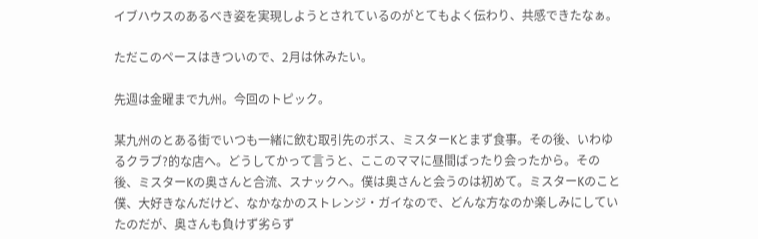イブハウスのあるべき姿を実現しようとされているのがとてもよく伝わり、共感できたなぁ。

ただこのペースはきついので、2月は休みたい。

先週は金曜まで九州。今回のトピック。

某九州のとある街でいつも一緒に飲む取引先のボス、ミスターKとまず食事。その後、いわゆるクラブ?的な店へ。どうしてかって言うと、ここのママに昼間ばったり会ったから。その後、ミスターKの奥さんと合流、スナックへ。僕は奥さんと会うのは初めて。ミスターKのこと僕、大好きなんだけど、なかなかのストレンジ・ガイなので、どんな方なのか楽しみにしていたのだが、奥さんも負けず劣らず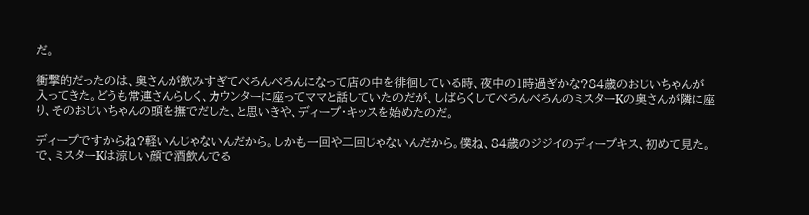だ。

衝撃的だったのは、奥さんが飲みすぎてべろんべろんになって店の中を徘徊している時、夜中の1時過ぎかな?84歳のおじいちゃんが入ってきた。どうも常連さんらしく、カウンターに座ってママと話していたのだが、しばらくしてべろんべろんのミスターKの奥さんが隣に座り、そのおじいちゃんの頭を撫でだした、と思いきや、ディープ・キッスを始めたのだ。

ディープですからね?軽いんじゃないんだから。しかも一回や二回じゃないんだから。僕ね、84歳のジジイのディープキス、初めて見た。
で、ミスターKは涼しい顔で酒飲んでる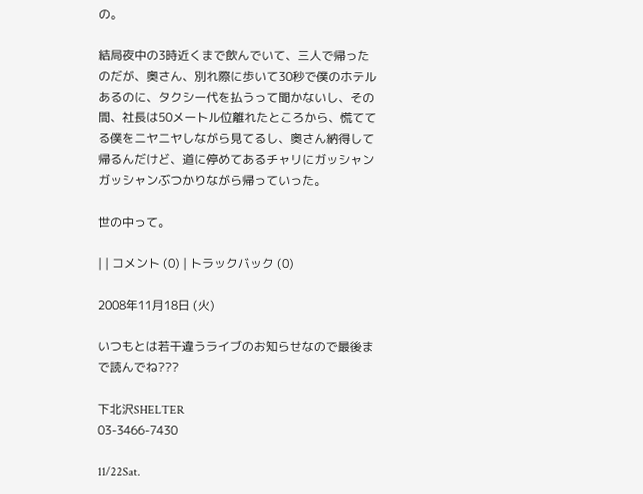の。

結局夜中の3時近くまで飲んでいて、三人で帰ったのだが、奥さん、別れ際に歩いて30秒で僕のホテルあるのに、タクシー代を払うって聞かないし、その間、社長は50メートル位離れたところから、慌ててる僕をニヤニヤしながら見てるし、奥さん納得して帰るんだけど、道に停めてあるチャリにガッシャンガッシャンぶつかりながら帰っていった。

世の中って。

| | コメント (0) | トラックバック (0)

2008年11月18日 (火)

いつもとは若干違うライブのお知らせなので最後まで読んでね???

下北沢SHELTER
03-3466-7430

11/22Sat.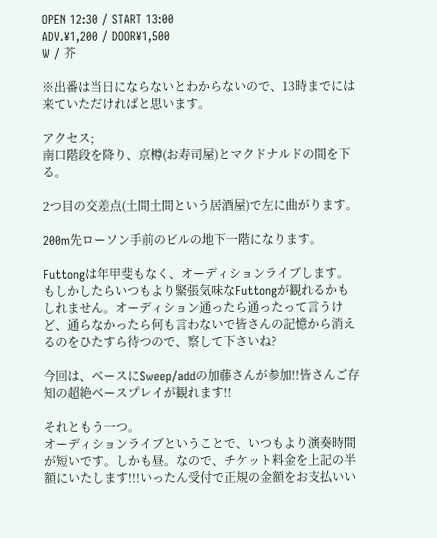OPEN 12:30 / START 13:00
ADV.¥1,200 / DOOR¥1,500
W / 芥

※出番は当日にならないとわからないので、13時までには来ていただければと思います。

アクセス;
南口階段を降り、京樽(お寿司屋)とマクドナルドの間を下る。

2つ目の交差点(土間土間という居酒屋)で左に曲がります。

200m先ローソン手前のビルの地下一階になります。

Futtongは年甲斐もなく、オーディションライブします。もしかしたらいつもより緊張気味なFuttongが観れるかもしれません。オーディション通ったら通ったって言うけど、通らなかったら何も言わないで皆さんの記憶から消えるのをひたすら待つので、察して下さいね?

今回は、ベースにSweep/addの加藤さんが参加!!皆さんご存知の超絶ベースプレイが観れます!!

それともう一つ。
オーディションライブということで、いつもより演奏時間が短いです。しかも昼。なので、チケット料金を上記の半額にいたします!!!いったん受付で正規の金額をお支払いい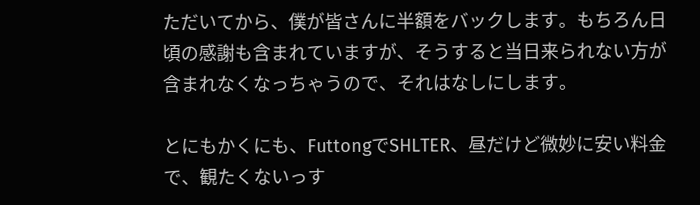ただいてから、僕が皆さんに半額をバックします。もちろん日頃の感謝も含まれていますが、そうすると当日来られない方が含まれなくなっちゃうので、それはなしにします。

とにもかくにも、FuttongでSHLTER、昼だけど微妙に安い料金で、観たくないっす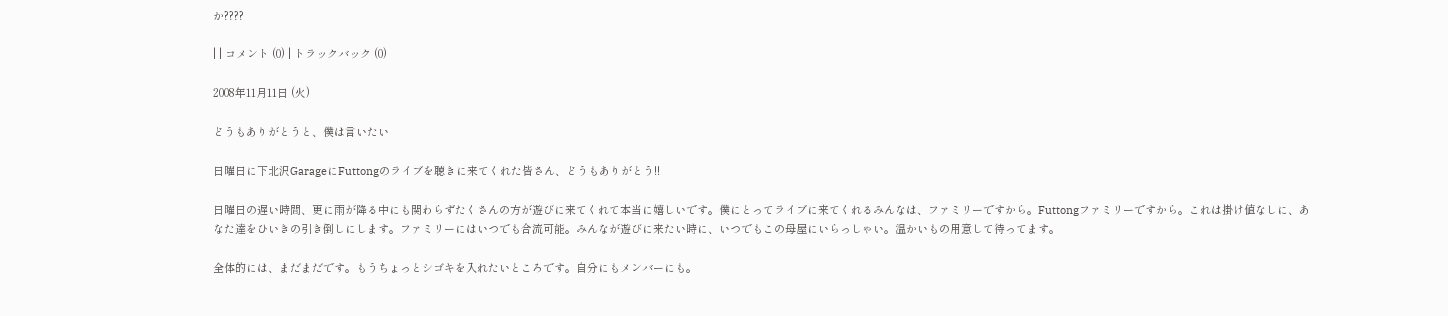か????

| | コメント (0) | トラックバック (0)

2008年11月11日 (火)

どうもありがとうと、僕は言いたい

日曜日に下北沢GarageにFuttongのライブを聴きに来てくれた皆さん、どうもありがとう!!

日曜日の遅い時間、更に雨が降る中にも関わらずたくさんの方が遊びに来てくれて本当に嬉しいです。僕にとってライブに来てくれるみんなは、ファミリーですから。Futtongファミリーですから。これは掛け値なしに、あなた達をひいきの引き倒しにします。ファミリーにはいつでも合流可能。みんなが遊びに来たい時に、いつでもこの母屋にいらっしゃい。温かいもの用意して待ってます。

全体的には、まだまだです。もうちょっとシゴキを入れたいところです。自分にもメンバーにも。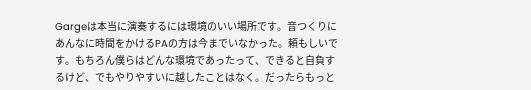Gargeは本当に演奏するには環境のいい場所です。音つくりにあんなに時間をかけるPAの方は今までいなかった。頼もしいです。もちろん僕らはどんな環境であったって、できると自負するけど、でもやりやすいに越したことはなく。だったらもっと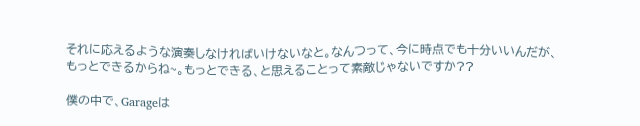それに応えるような演奏しなければいけないなと。なんつって、今に時点でも十分いいんだが、もっとできるからね~。もっとできる、と思えることって素敵じゃないですか??

僕の中で、Garageは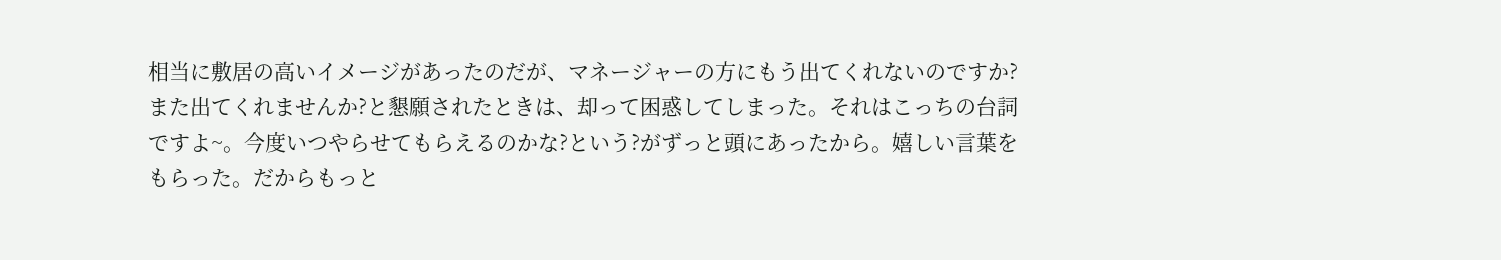相当に敷居の高いイメージがあったのだが、マネージャーの方にもう出てくれないのですか?また出てくれませんか?と懇願されたときは、却って困惑してしまった。それはこっちの台詞ですよ~。今度いつやらせてもらえるのかな?という?がずっと頭にあったから。嬉しい言葉をもらった。だからもっと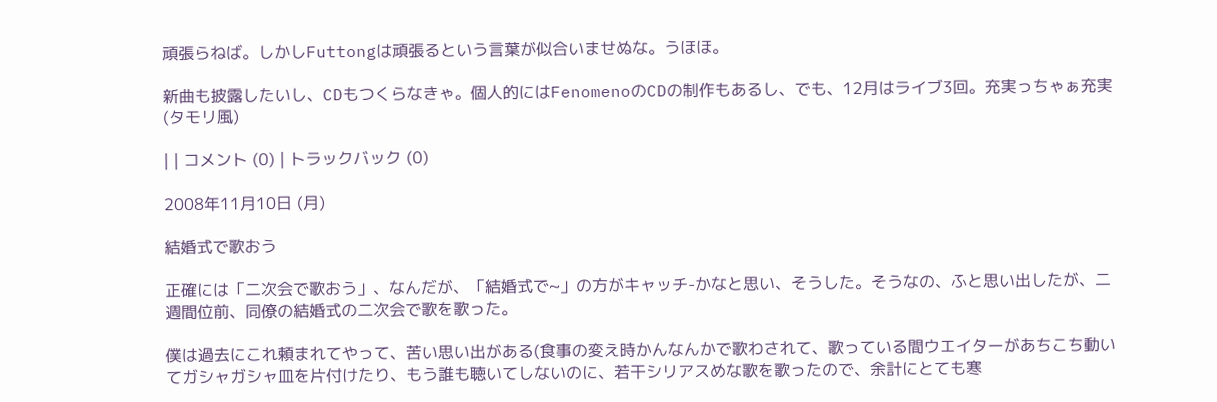頑張らねば。しかしFuttongは頑張るという言葉が似合いませぬな。うほほ。

新曲も披露したいし、CDもつくらなきゃ。個人的にはFenomenoのCDの制作もあるし、でも、12月はライブ3回。充実っちゃぁ充実(タモリ風)

| | コメント (0) | トラックバック (0)

2008年11月10日 (月)

結婚式で歌おう

正確には「二次会で歌おう」、なんだが、「結婚式で~」の方がキャッチ-かなと思い、そうした。そうなの、ふと思い出したが、二週間位前、同僚の結婚式の二次会で歌を歌った。

僕は過去にこれ頼まれてやって、苦い思い出がある(食事の変え時かんなんかで歌わされて、歌っている間ウエイターがあちこち動いてガシャガシャ皿を片付けたり、もう誰も聴いてしないのに、若干シリアスめな歌を歌ったので、余計にとても寒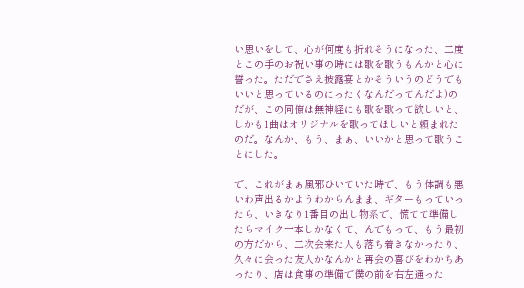い思いをして、心が何度も折れそうになった、二度とこの手のお祝い事の時には歌を歌うもんかと心に誓った。ただでさえ披露宴とかそういうのどうでもいいと思っているのにったくなんだってんだよ)のだが、この同僚は無神経にも歌を歌って欲しいと、しかも1曲はオリジナルを歌ってほしいと頼まれたのだ。なんか、もう、まぁ、いいかと思って歌うことにした。

で、これがまぁ風邪ひいていた時で、もう体調も悪いわ声出るかようわからんまま、ギターもっていったら、いきなり1番目の出し物系で、慌てて準備したらマイク一本しかなくて、んでもって、もう最初の方だから、二次会来た人も落ち着きなかったり、久々に会った友人かなんかと再会の喜びをわかちあったり、店は食事の準備で僕の前を右左通った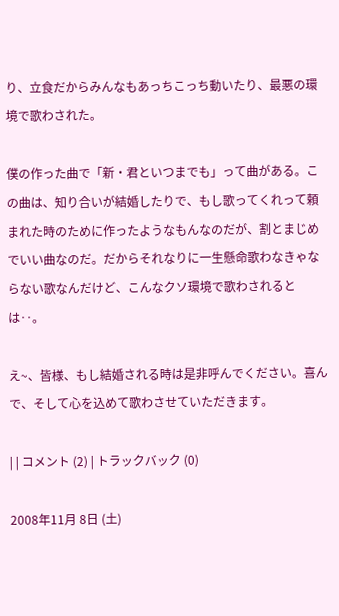り、立食だからみんなもあっちこっち動いたり、最悪の環境で歌わされた。

僕の作った曲で「新・君といつまでも」って曲がある。この曲は、知り合いが結婚したりで、もし歌ってくれって頼まれた時のために作ったようなもんなのだが、割とまじめでいい曲なのだ。だからそれなりに一生懸命歌わなきゃならない歌なんだけど、こんなクソ環境で歌わされるとは‥。

え~、皆様、もし結婚される時は是非呼んでください。喜んで、そして心を込めて歌わさせていただきます。

| | コメント (2) | トラックバック (0)

2008年11月 8日 (土)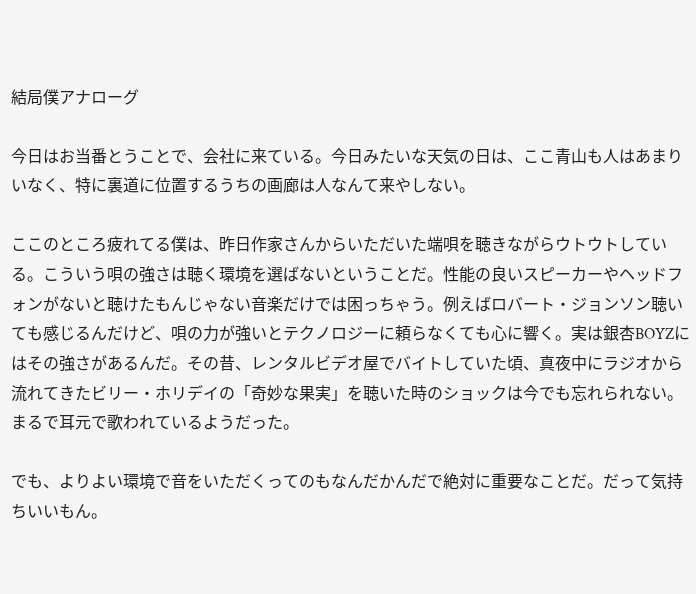結局僕アナローグ

今日はお当番とうことで、会社に来ている。今日みたいな天気の日は、ここ青山も人はあまりいなく、特に裏道に位置するうちの画廊は人なんて来やしない。

ここのところ疲れてる僕は、昨日作家さんからいただいた端唄を聴きながらウトウトしている。こういう唄の強さは聴く環境を選ばないということだ。性能の良いスピーカーやヘッドフォンがないと聴けたもんじゃない音楽だけでは困っちゃう。例えばロバート・ジョンソン聴いても感じるんだけど、唄の力が強いとテクノロジーに頼らなくても心に響く。実は銀杏BOYZにはその強さがあるんだ。その昔、レンタルビデオ屋でバイトしていた頃、真夜中にラジオから流れてきたビリー・ホリデイの「奇妙な果実」を聴いた時のショックは今でも忘れられない。まるで耳元で歌われているようだった。

でも、よりよい環境で音をいただくってのもなんだかんだで絶対に重要なことだ。だって気持ちいいもん。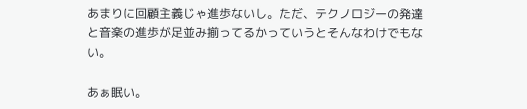あまりに回顧主義じゃ進歩ないし。ただ、テクノロジーの発達と音楽の進歩が足並み揃ってるかっていうとそんなわけでもない。

あぁ眠い。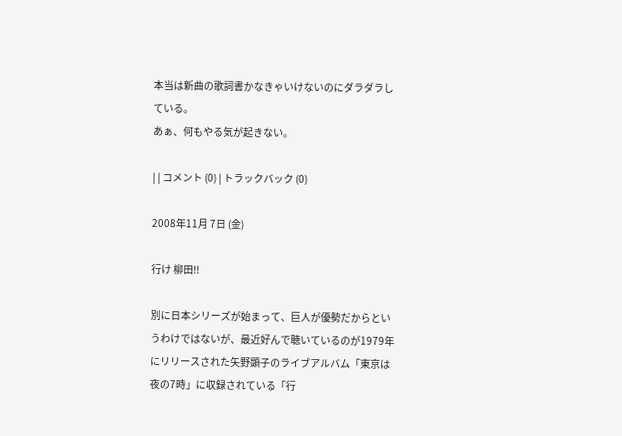本当は新曲の歌詞書かなきゃいけないのにダラダラしている。
あぁ、何もやる気が起きない。

| | コメント (0) | トラックバック (0)

2008年11月 7日 (金)

行け 柳田!!

別に日本シリーズが始まって、巨人が優勢だからというわけではないが、最近好んで聴いているのが1979年にリリースされた矢野顕子のライブアルバム「東京は夜の7時」に収録されている「行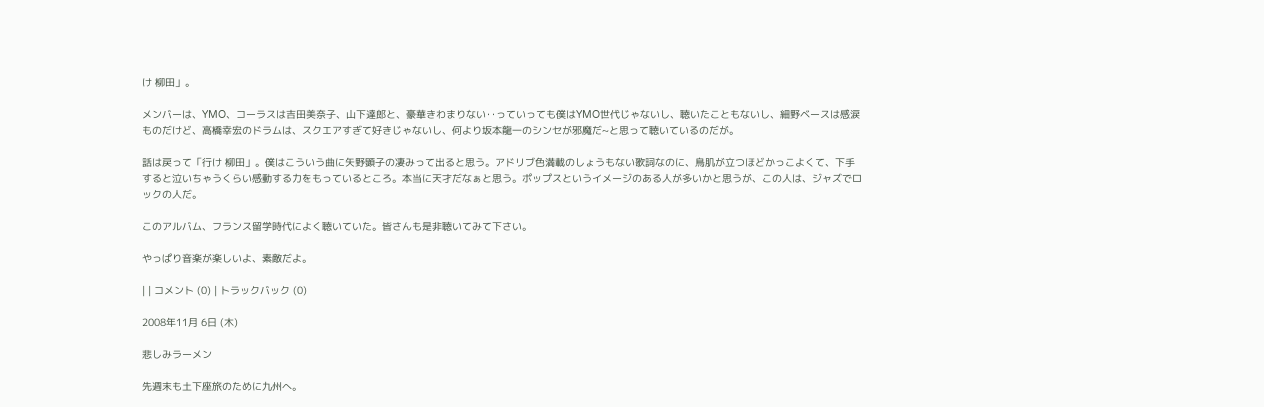け 柳田」。

メンバーは、YMO、コーラスは吉田美奈子、山下達郎と、豪華きわまりない‥っていっても僕はYMO世代じゃないし、聴いたこともないし、細野ベースは感涙ものだけど、高橋幸宏のドラムは、スクエアすぎて好きじゃないし、何より坂本龍一のシンセが邪魔だ~と思って聴いているのだが。

話は戻って「行け 柳田」。僕はこういう曲に矢野顕子の凄みって出ると思う。アドリブ色満載のしょうもない歌詞なのに、鳥肌が立つほどかっこよくて、下手すると泣いちゃうくらい感動する力をもっているところ。本当に天才だなぁと思う。ポップスというイメージのある人が多いかと思うが、この人は、ジャズでロックの人だ。

このアルバム、フランス留学時代によく聴いていた。皆さんも是非聴いてみて下さい。

やっぱり音楽が楽しいよ、素敵だよ。

| | コメント (0) | トラックバック (0)

2008年11月 6日 (木)

悲しみラーメン

先週末も土下座旅のために九州へ。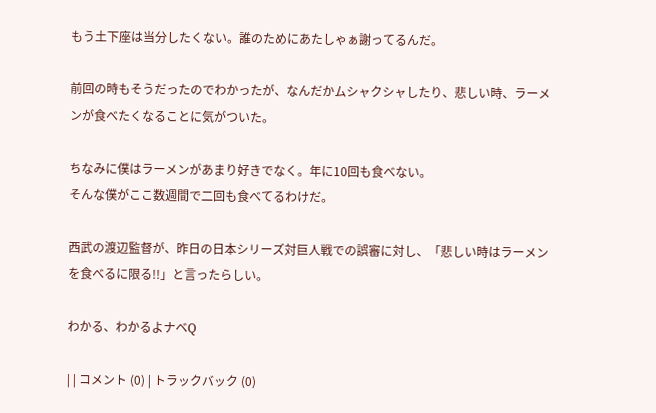もう土下座は当分したくない。誰のためにあたしゃぁ謝ってるんだ。

前回の時もそうだったのでわかったが、なんだかムシャクシャしたり、悲しい時、ラーメンが食べたくなることに気がついた。

ちなみに僕はラーメンがあまり好きでなく。年に10回も食べない。
そんな僕がここ数週間で二回も食べてるわけだ。

西武の渡辺監督が、昨日の日本シリーズ対巨人戦での誤審に対し、「悲しい時はラーメンを食べるに限る!!」と言ったらしい。

わかる、わかるよナベQ

| | コメント (0) | トラックバック (0)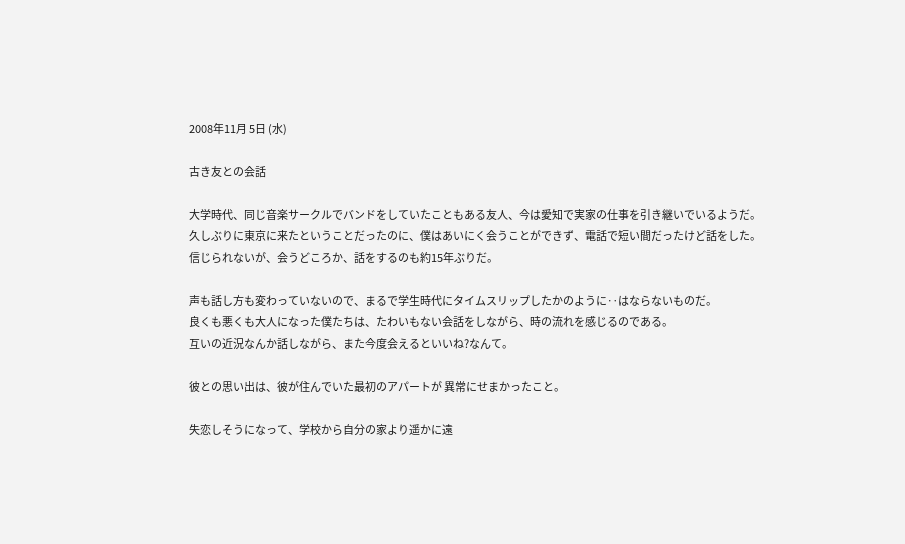2008年11月 5日 (水)

古き友との会話

大学時代、同じ音楽サークルでバンドをしていたこともある友人、今は愛知で実家の仕事を引き継いでいるようだ。
久しぶりに東京に来たということだったのに、僕はあいにく会うことができず、電話で短い間だったけど話をした。
信じられないが、会うどころか、話をするのも約15年ぶりだ。

声も話し方も変わっていないので、まるで学生時代にタイムスリップしたかのように‥はならないものだ。
良くも悪くも大人になった僕たちは、たわいもない会話をしながら、時の流れを感じるのである。
互いの近況なんか話しながら、また今度会えるといいね?なんて。

彼との思い出は、彼が住んでいた最初のアパートが 異常にせまかったこと。

失恋しそうになって、学校から自分の家より遥かに遠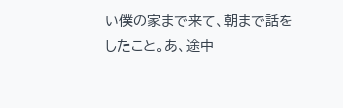い僕の家まで来て、朝まで話をしたこと。あ、途中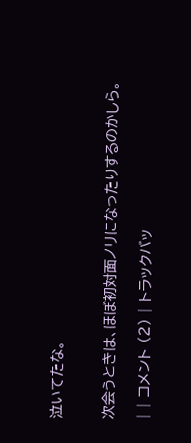泣いてたな。


次会うときは、ほぼ初対面ノリになったりするのかしら。

| | コメント (2) | トラックバッ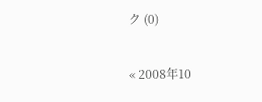ク (0)

« 2008年10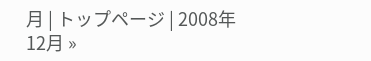月 | トップページ | 2008年12月 »